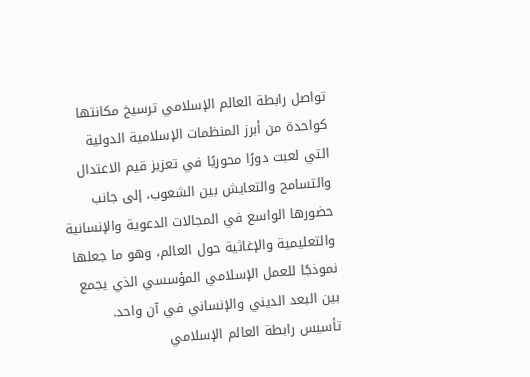تواصل رابطة العالم الإسلامي ترسيخ مكانتها كواحدة من أبرز المنظمات الإسلامية الدولية التي لعبت دورًا محوريًا في تعزيز قيم الاعتدال والتسامح والتعايش بين الشعوب، إلى جانب حضورها الواسع في المجالات الدعوية والإنسانية والتعليمية والإغاثية حول العالم، وهو ما جعلها نموذجًا للعمل الإسلامي المؤسسي الذي يجمع بين البعد الديني والإنساني في آن واحد.
تأسيس رابطة العالم الإسلامي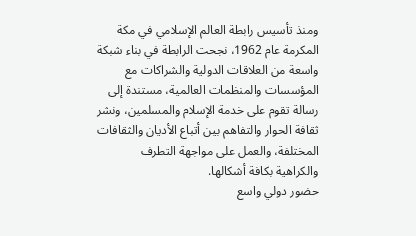ومنذ تأسيس رابطة العالم الإسلامي في مكة المكرمة عام 1962، نجحت الرابطة في بناء شبكة واسعة من العلاقات الدولية والشراكات مع المؤسسات والمنظمات العالمية، مستندة إلى رسالة تقوم على خدمة الإسلام والمسلمين، ونشر ثقافة الحوار والتفاهم بين أتباع الأديان والثقافات المختلفة، والعمل على مواجهة التطرف والكراهية بكافة أشكالها.
حضور دولي واسع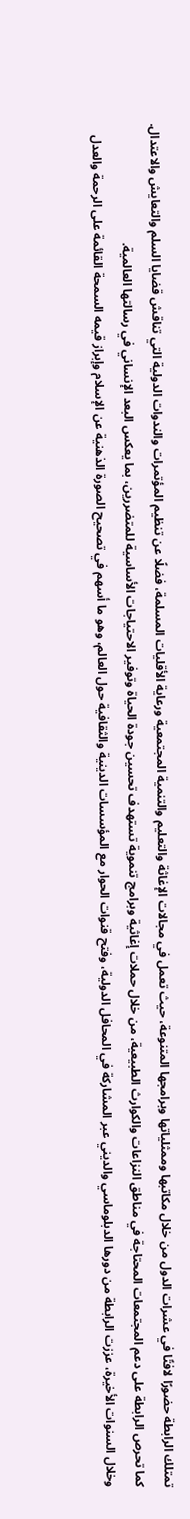تمتلك الرابطة حضورًا لافتًا في عشرات الدول من خلال مكاتبها وممثلياتها وبرامجها المتنوعة، حيث تعمل في مجالات الإغاثة والتعليم والتنمية المجتمعية ورعاية الأقليات المسلمة، فضلًا عن تنظيم المؤتمرات والندوات الدولية التي تناقش قضايا السلم والتعايش والاعتدال.
كما تحرص الرابطة على دعم المجتمعات المحتاجة في مناطق النزاعات والكوارث الطبيعية، من خلال حملات إغاثية وبرامج تنموية تستهدف تحسين جودة الحياة وتوفير الاحتياجات الأساسية للمتضررين، بما يعكس البعد الإنساني في رسالتها العالمية.
وخلال السنوات الأخيرة، عززت الرابطة من دورها الدبلوماسي والديني عبر المشاركة في المحافل الدولية، وفتح قنوات الحوار مع المؤسسات الدينية والثقافية حول العالم، وهو ما أسهم في تصحيح الصورة الذهنية عن الإسلام وإبراز قيمه السمحة القائمة على الرحمة والعدل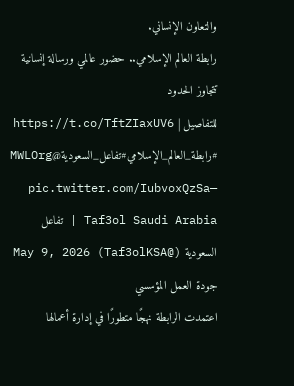والتعاون الإنساني.
رابطة العالم الإسلامي.. حضور عالمي ورسالة إنسانية تتجاوز الحدود
للتفاصيل | https://t.co/TftZIaxUV6 #رابطة_العالم_الإسلامي#تفاعل_السعودية@MWLOrg pic.twitter.com/IubvoxQzSa— Taf3ol Saudi Arabia | تفاعل السعودية (@Taf3olKSA) May 9, 2026
جودة العمل المؤسسي
اعتمدت الرابطة نهجًا متطورًا في إدارة أعمالها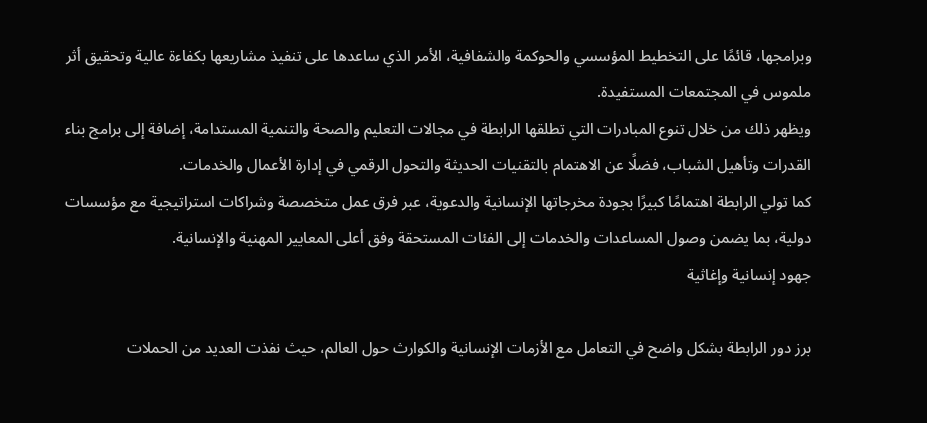وبرامجها، قائمًا على التخطيط المؤسسي والحوكمة والشفافية، الأمر الذي ساعدها على تنفيذ مشاريعها بكفاءة عالية وتحقيق أثر ملموس في المجتمعات المستفيدة.
ويظهر ذلك من خلال تنوع المبادرات التي تطلقها الرابطة في مجالات التعليم والصحة والتنمية المستدامة، إضافة إلى برامج بناء القدرات وتأهيل الشباب، فضلًا عن الاهتمام بالتقنيات الحديثة والتحول الرقمي في إدارة الأعمال والخدمات.
كما تولي الرابطة اهتمامًا كبيرًا بجودة مخرجاتها الإنسانية والدعوية، عبر فرق عمل متخصصة وشراكات استراتيجية مع مؤسسات دولية، بما يضمن وصول المساعدات والخدمات إلى الفئات المستحقة وفق أعلى المعايير المهنية والإنسانية.
جهود إنسانية وإغاثية

برز دور الرابطة بشكل واضح في التعامل مع الأزمات الإنسانية والكوارث حول العالم، حيث نفذت العديد من الحملات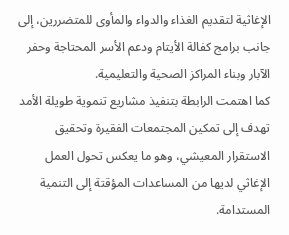الإغاثية لتقديم الغذاء والدواء والمأوى للمتضررين، إلى جانب برامج كفالة الأيتام ودعم الأسر المحتاجة وحفر الآبار وبناء المراكز الصحية والتعليمية.
كما اهتمت الرابطة بتنفيذ مشاريع تنموية طويلة الأمد تهدف إلى تمكين المجتمعات الفقيرة وتحقيق الاستقرار المعيشي، وهو ما يعكس تحول العمل الإغاثي لديها من المساعدات المؤقتة إلى التنمية المستدامة.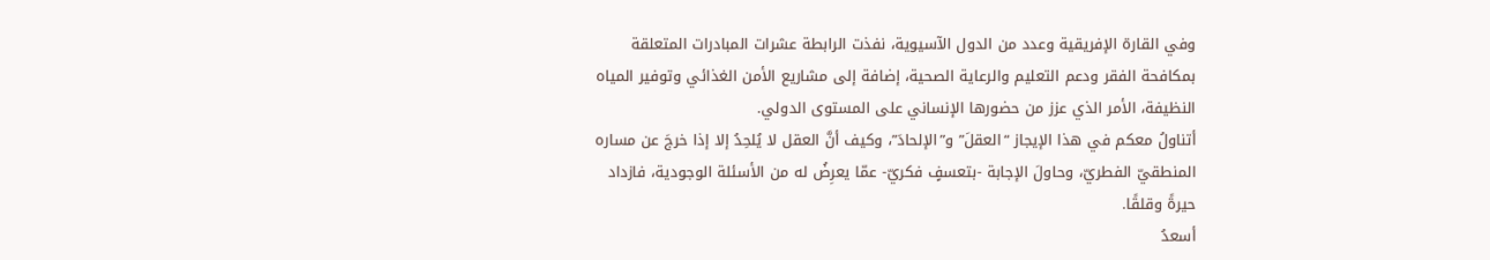وفي القارة الإفريقية وعدد من الدول الآسيوية، نفذت الرابطة عشرات المبادرات المتعلقة بمكافحة الفقر ودعم التعليم والرعاية الصحية، إضافة إلى مشاريع الأمن الغذائي وتوفير المياه النظيفة، الأمر الذي عزز من حضورها الإنساني على المستوى الدولي.
أتناولُ معكم في هذا الإيجاز “العقلَ” و”الإلحادَ”، وكيف أنَّ العقل لا يُلحِدُ إلا إذا خرجَ عن مساره المنطقيّ الفطريّ، وحاولَ الإجابة -بتعسفٍ فكريّ- عمّا يعرِضُ له من الأسئلة الوجودية، فازداد حيرةً وقلقًا.
أسعدُ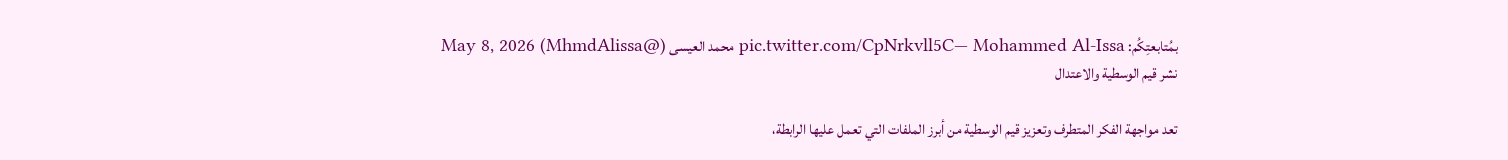بمُتابعتِكُم: pic.twitter.com/CpNrkvll5C— Mohammed Al-Issa محمد العيسى (@MhmdAlissa) May 8, 2026
نشر قيم الوسطية والاعتدال

تعد مواجهة الفكر المتطرف وتعزيز قيم الوسطية من أبرز الملفات التي تعمل عليها الرابطة،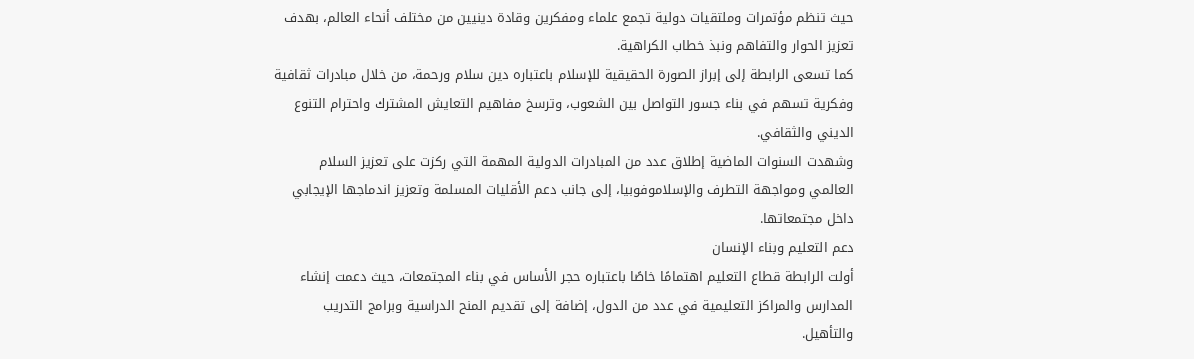حيث تنظم مؤتمرات وملتقيات دولية تجمع علماء ومفكرين وقادة دينيين من مختلف أنحاء العالم، بهدف تعزيز الحوار والتفاهم ونبذ خطاب الكراهية.
كما تسعى الرابطة إلى إبراز الصورة الحقيقية للإسلام باعتباره دين سلام ورحمة، من خلال مبادرات ثقافية وفكرية تسهم في بناء جسور التواصل بين الشعوب، وترسخ مفاهيم التعايش المشترك واحترام التنوع الديني والثقافي.
وشهدت السنوات الماضية إطلاق عدد من المبادرات الدولية المهمة التي ركزت على تعزيز السلام العالمي ومواجهة التطرف والإسلاموفوبيا، إلى جانب دعم الأقليات المسلمة وتعزيز اندماجها الإيجابي داخل مجتمعاتها.
دعم التعليم وبناء الإنسان
أولت الرابطة قطاع التعليم اهتمامًا خاصًا باعتباره حجر الأساس في بناء المجتمعات، حيث دعمت إنشاء المدارس والمراكز التعليمية في عدد من الدول، إضافة إلى تقديم المنح الدراسية وبرامج التدريب والتأهيل.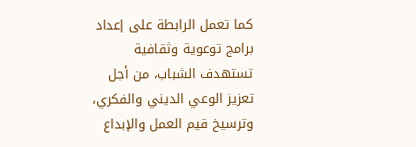كما تعمل الرابطة على إعداد برامج توعوية وثقافية تستهدف الشباب، من أجل تعزيز الوعي الديني والفكري، وترسيخ قيم العمل والإبداع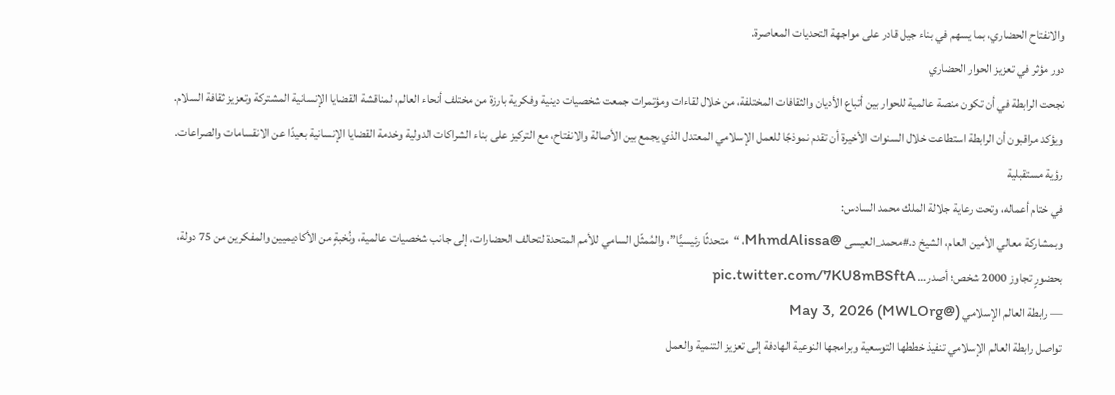والانفتاح الحضاري، بما يسهم في بناء جيل قادر على مواجهة التحديات المعاصرة.
دور مؤثر في تعزيز الحوار الحضاري
نجحت الرابطة في أن تكون منصة عالمية للحوار بين أتباع الأديان والثقافات المختلفة، من خلال لقاءات ومؤتمرات جمعت شخصيات دينية وفكرية بارزة من مختلف أنحاء العالم، لمناقشة القضايا الإنسانية المشتركة وتعزيز ثقافة السلام.
ويؤكد مراقبون أن الرابطة استطاعت خلال السنوات الأخيرة أن تقدم نموذجًا للعمل الإسلامي المعتدل الذي يجمع بين الأصالة والانفتاح، مع التركيز على بناء الشراكات الدولية وخدمة القضايا الإنسانية بعيدًا عن الانقسامات والصراعات.
رؤية مستقبلية
في ختام أعماله، وتحت رعاية جلالة الملك محمد السادس:
وبمشاركة معالي الأمين العام، الشيخ د.#محمد_العيسى @MhmdAlissa، “متحدثًا رئيسيًّا”، والمُمثّل السامي للأمم المتحدة لتحالف الحضارات، إلى جانب شخصيات عالمية، ونُخبةٍ من الأكاديميين والمفكرين من 75 دولة، بحضورٍ تجاوز 2000 شخص؛ أصدر… pic.twitter.com/7KU8mBSftA
— رابطة العالم الإسلامي (@MWLOrg) May 3, 2026
تواصل رابطة العالم الإسلامي تنفيذ خططها التوسعية وبرامجها النوعية الهادفة إلى تعزيز التنمية والعمل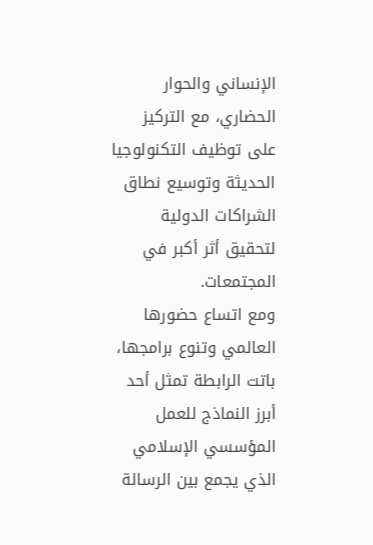الإنساني والحوار الحضاري، مع التركيز على توظيف التكنولوجيا الحديثة وتوسيع نطاق الشراكات الدولية لتحقيق أثر أكبر في المجتمعات.
ومع اتساع حضورها العالمي وتنوع برامجها، باتت الرابطة تمثل أحد أبرز النماذج للعمل المؤسسي الإسلامي الذي يجمع بين الرسالة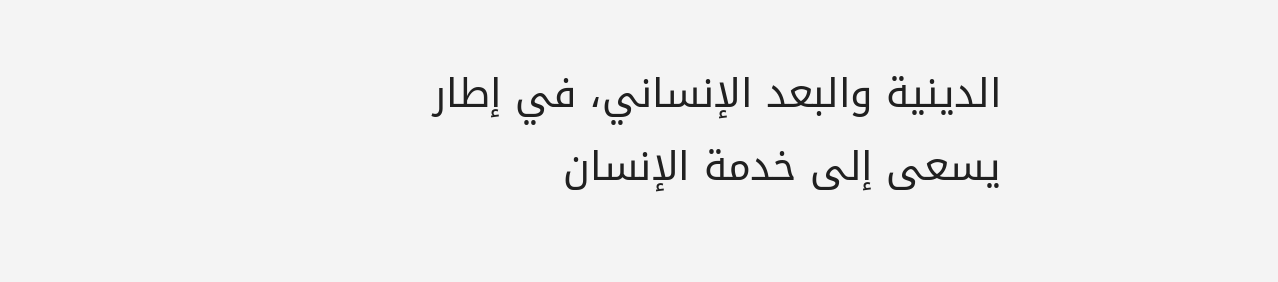الدينية والبعد الإنساني، في إطار يسعى إلى خدمة الإنسان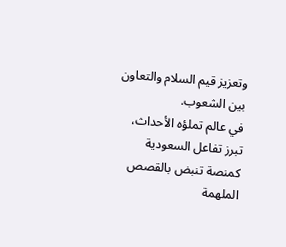وتعزيز قيم السلام والتعاون بين الشعوب.
في عالم تملؤه الأحداث، تبرز تفاعل السعودية كمنصة تنبض بالقصص الملهمة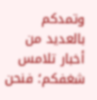وتمدكم بالعديد من أخبار تلامس شغفكم؛ فنحن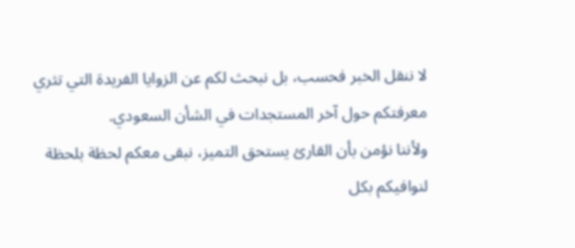لا ننقل الخبر فحسب، بل نبحث لكم عن الزوايا الفريدة التي تثري معرفتكم حول آخر المستجدات في الشأن السعودي.
ولأننا نؤمن بأن القارئ يستحق التميز، نبقى معكم لحظة بلحظة لنوافيكم بكل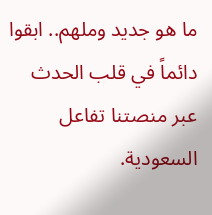ما هو جديد وملهم.. ابقوا دائماً في قلب الحدث عبر منصتنا تفاعل السعودية.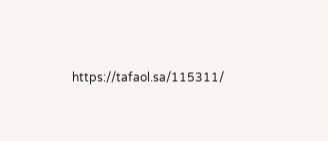https://tafaol.sa/115311/